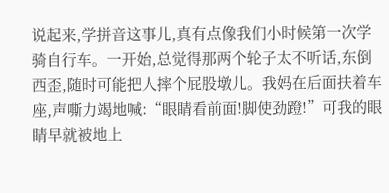说起来,学拼音这事儿,真有点像我们小时候第一次学骑自行车。一开始,总觉得那两个轮子太不听话,东倒西歪,随时可能把人摔个屁股墩儿。我妈在后面扶着车座,声嘶力竭地喊:“眼睛看前面!脚使劲蹬!”可我的眼睛早就被地上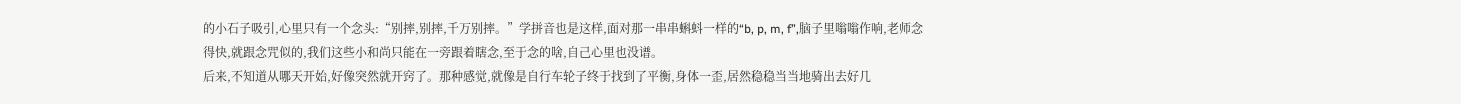的小石子吸引,心里只有一个念头:“别摔,别摔,千万别摔。”学拼音也是这样,面对那一串串蝌蚪一样的“b, p, m, f”,脑子里嗡嗡作响,老师念得快,就跟念咒似的,我们这些小和尚只能在一旁跟着瞎念,至于念的啥,自己心里也没谱。
后来,不知道从哪天开始,好像突然就开窍了。那种感觉,就像是自行车轮子终于找到了平衡,身体一歪,居然稳稳当当地骑出去好几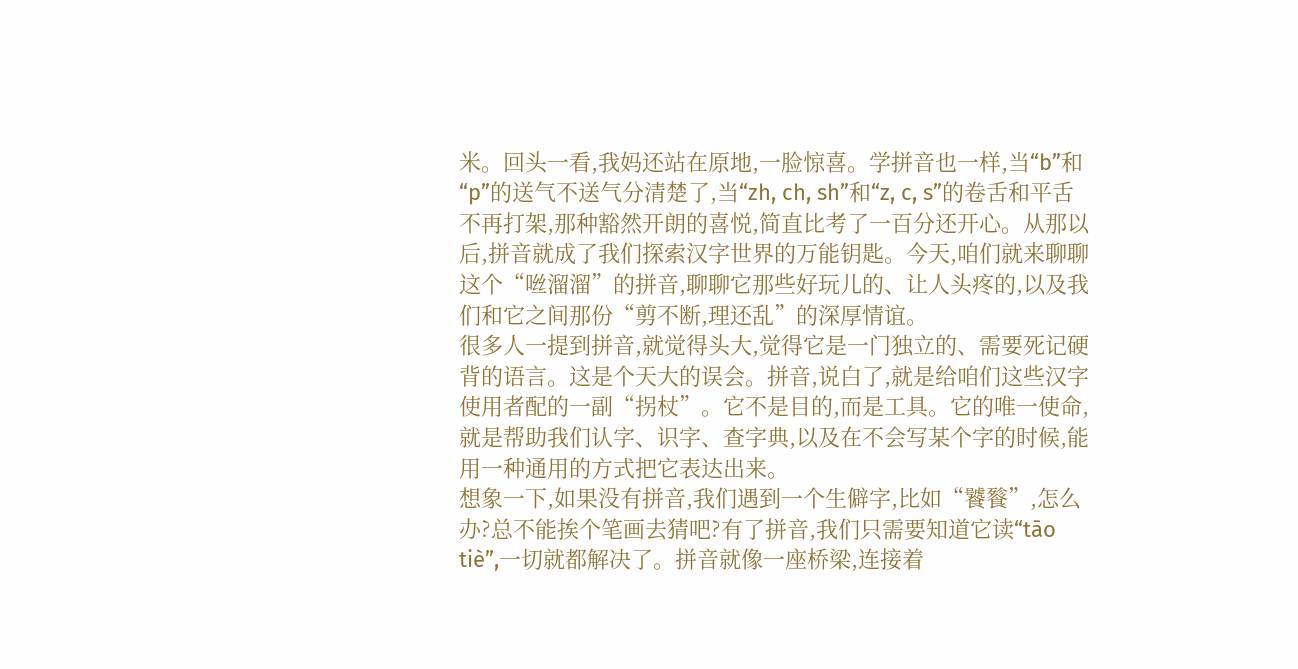米。回头一看,我妈还站在原地,一脸惊喜。学拼音也一样,当“b”和“p”的送气不送气分清楚了,当“zh, ch, sh”和“z, c, s”的卷舌和平舌不再打架,那种豁然开朗的喜悦,简直比考了一百分还开心。从那以后,拼音就成了我们探索汉字世界的万能钥匙。今天,咱们就来聊聊这个“咝溜溜”的拼音,聊聊它那些好玩儿的、让人头疼的,以及我们和它之间那份“剪不断,理还乱”的深厚情谊。
很多人一提到拼音,就觉得头大,觉得它是一门独立的、需要死记硬背的语言。这是个天大的误会。拼音,说白了,就是给咱们这些汉字使用者配的一副“拐杖”。它不是目的,而是工具。它的唯一使命,就是帮助我们认字、识字、查字典,以及在不会写某个字的时候,能用一种通用的方式把它表达出来。
想象一下,如果没有拼音,我们遇到一个生僻字,比如“饕餮”,怎么办?总不能挨个笔画去猜吧?有了拼音,我们只需要知道它读“tāo tiè”,一切就都解决了。拼音就像一座桥梁,连接着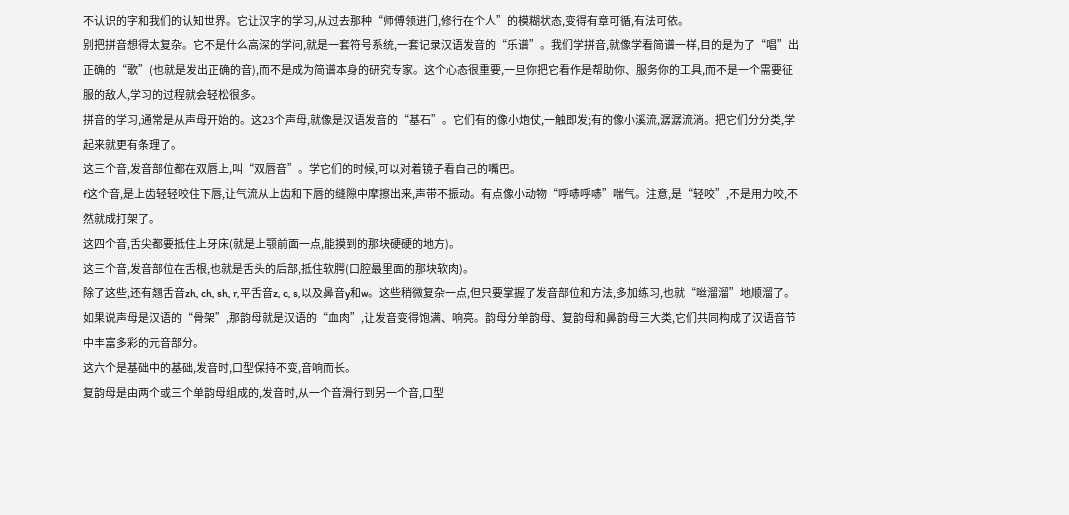不认识的字和我们的认知世界。它让汉字的学习,从过去那种“师傅领进门,修行在个人”的模糊状态,变得有章可循,有法可依。
别把拼音想得太复杂。它不是什么高深的学问,就是一套符号系统,一套记录汉语发音的“乐谱”。我们学拼音,就像学看简谱一样,目的是为了“唱”出正确的“歌”(也就是发出正确的音),而不是成为简谱本身的研究专家。这个心态很重要,一旦你把它看作是帮助你、服务你的工具,而不是一个需要征服的敌人,学习的过程就会轻松很多。
拼音的学习,通常是从声母开始的。这23个声母,就像是汉语发音的“基石”。它们有的像小炮仗,一触即发;有的像小溪流,潺潺流淌。把它们分分类,学起来就更有条理了。
这三个音,发音部位都在双唇上,叫“双唇音”。学它们的时候,可以对着镜子看自己的嘴巴。
f这个音,是上齿轻轻咬住下唇,让气流从上齿和下唇的缝隙中摩擦出来,声带不振动。有点像小动物“呼哧呼哧”喘气。注意,是“轻咬”,不是用力咬,不然就成打架了。
这四个音,舌尖都要抵住上牙床(就是上颚前面一点,能摸到的那块硬硬的地方)。
这三个音,发音部位在舌根,也就是舌头的后部,抵住软腭(口腔最里面的那块软肉)。
除了这些,还有翘舌音zh, ch, sh, r,平舌音z, c, s,以及鼻音y和w。这些稍微复杂一点,但只要掌握了发音部位和方法,多加练习,也就“咝溜溜”地顺溜了。
如果说声母是汉语的“骨架”,那韵母就是汉语的“血肉”,让发音变得饱满、响亮。韵母分单韵母、复韵母和鼻韵母三大类,它们共同构成了汉语音节中丰富多彩的元音部分。
这六个是基础中的基础,发音时,口型保持不变,音响而长。
复韵母是由两个或三个单韵母组成的,发音时,从一个音滑行到另一个音,口型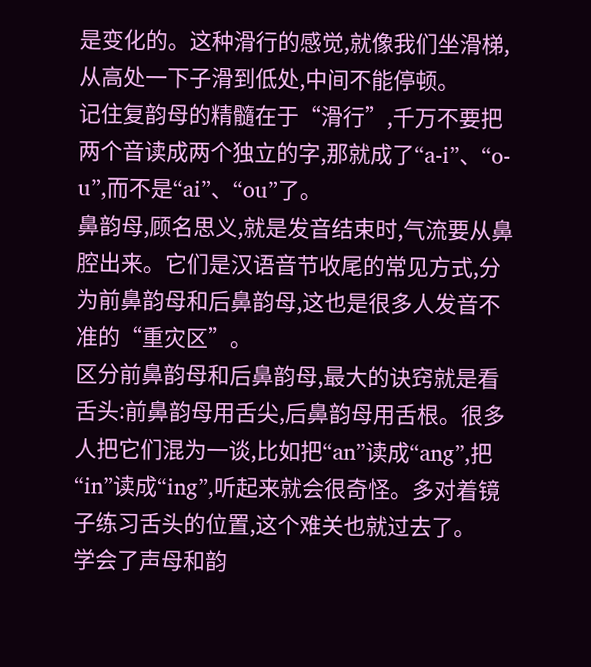是变化的。这种滑行的感觉,就像我们坐滑梯,从高处一下子滑到低处,中间不能停顿。
记住复韵母的精髓在于“滑行”,千万不要把两个音读成两个独立的字,那就成了“a-i”、“o-u”,而不是“ai”、“ou”了。
鼻韵母,顾名思义,就是发音结束时,气流要从鼻腔出来。它们是汉语音节收尾的常见方式,分为前鼻韵母和后鼻韵母,这也是很多人发音不准的“重灾区”。
区分前鼻韵母和后鼻韵母,最大的诀窍就是看舌头:前鼻韵母用舌尖,后鼻韵母用舌根。很多人把它们混为一谈,比如把“an”读成“ang”,把“in”读成“ing”,听起来就会很奇怪。多对着镜子练习舌头的位置,这个难关也就过去了。
学会了声母和韵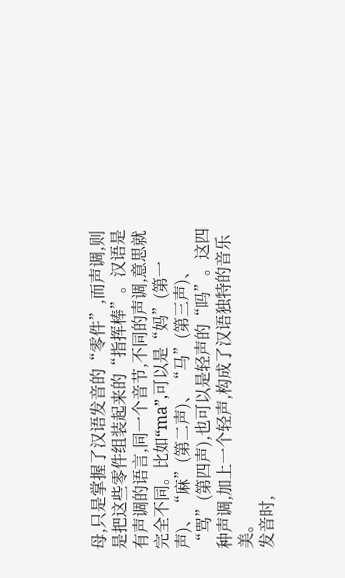母,只是掌握了汉语发音的“零件”,而声调,则是把这些零件组装起来的“指挥棒”。汉语是有声调的语言,同一个音节,不同的声调,意思就完全不同。比如“ma”,可以是“妈”(第一声)、“麻”(第二声)、“马”(第三声)、“骂”(第四声),也可以是轻声的“吗”。这四种声调,加上一个轻声,构成了汉语独特的音乐美。
发音时,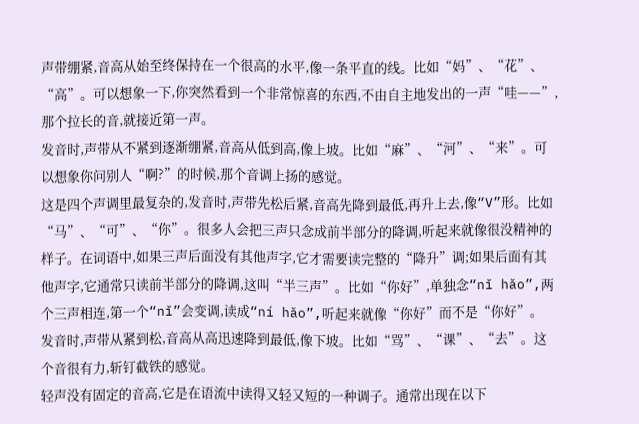声带绷紧,音高从始至终保持在一个很高的水平,像一条平直的线。比如“妈”、“花”、“高”。可以想象一下,你突然看到一个非常惊喜的东西,不由自主地发出的一声“哇——”,那个拉长的音,就接近第一声。
发音时,声带从不紧到逐渐绷紧,音高从低到高,像上坡。比如“麻”、“河”、“来”。可以想象你问别人“啊?”的时候,那个音调上扬的感觉。
这是四个声调里最复杂的,发音时,声带先松后紧,音高先降到最低,再升上去,像“V”形。比如“马”、“可”、“你”。很多人会把三声只念成前半部分的降调,听起来就像很没精神的样子。在词语中,如果三声后面没有其他声字,它才需要读完整的“降升”调;如果后面有其他声字,它通常只读前半部分的降调,这叫“半三声”。比如“你好”,单独念“nǐ hǎo”,两个三声相连,第一个“nǐ”会变调,读成“ní hǎo”,听起来就像“你好”而不是“你好”。
发音时,声带从紧到松,音高从高迅速降到最低,像下坡。比如“骂”、“课”、“去”。这个音很有力,斩钉截铁的感觉。
轻声没有固定的音高,它是在语流中读得又轻又短的一种调子。通常出现在以下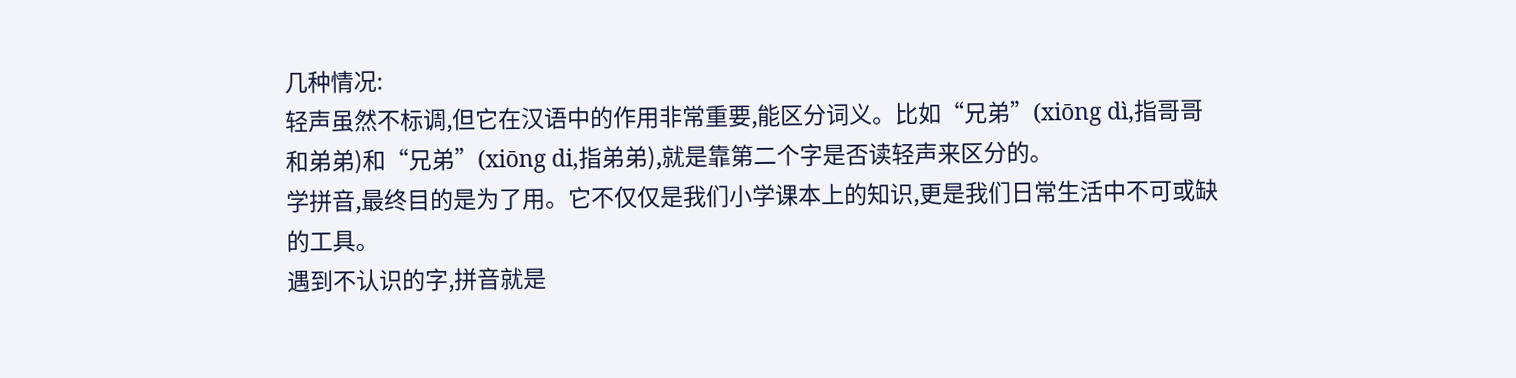几种情况:
轻声虽然不标调,但它在汉语中的作用非常重要,能区分词义。比如“兄弟”(xiōng dì,指哥哥和弟弟)和“兄弟”(xiōng di,指弟弟),就是靠第二个字是否读轻声来区分的。
学拼音,最终目的是为了用。它不仅仅是我们小学课本上的知识,更是我们日常生活中不可或缺的工具。
遇到不认识的字,拼音就是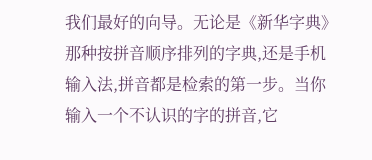我们最好的向导。无论是《新华字典》那种按拼音顺序排列的字典,还是手机输入法,拼音都是检索的第一步。当你输入一个不认识的字的拼音,它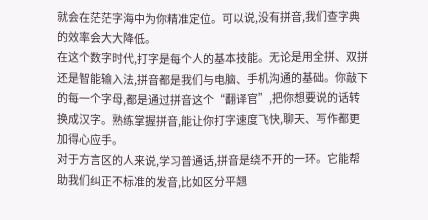就会在茫茫字海中为你精准定位。可以说,没有拼音,我们查字典的效率会大大降低。
在这个数字时代,打字是每个人的基本技能。无论是用全拼、双拼还是智能输入法,拼音都是我们与电脑、手机沟通的基础。你敲下的每一个字母,都是通过拼音这个“翻译官”,把你想要说的话转换成汉字。熟练掌握拼音,能让你打字速度飞快,聊天、写作都更加得心应手。
对于方言区的人来说,学习普通话,拼音是绕不开的一环。它能帮助我们纠正不标准的发音,比如区分平翘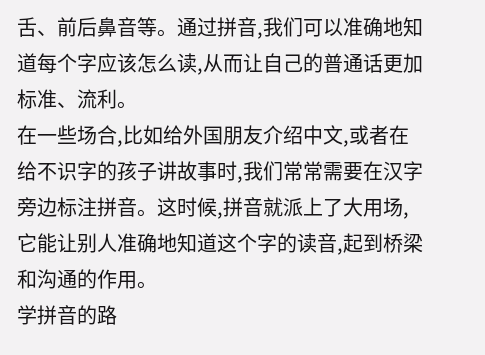舌、前后鼻音等。通过拼音,我们可以准确地知道每个字应该怎么读,从而让自己的普通话更加标准、流利。
在一些场合,比如给外国朋友介绍中文,或者在给不识字的孩子讲故事时,我们常常需要在汉字旁边标注拼音。这时候,拼音就派上了大用场,它能让别人准确地知道这个字的读音,起到桥梁和沟通的作用。
学拼音的路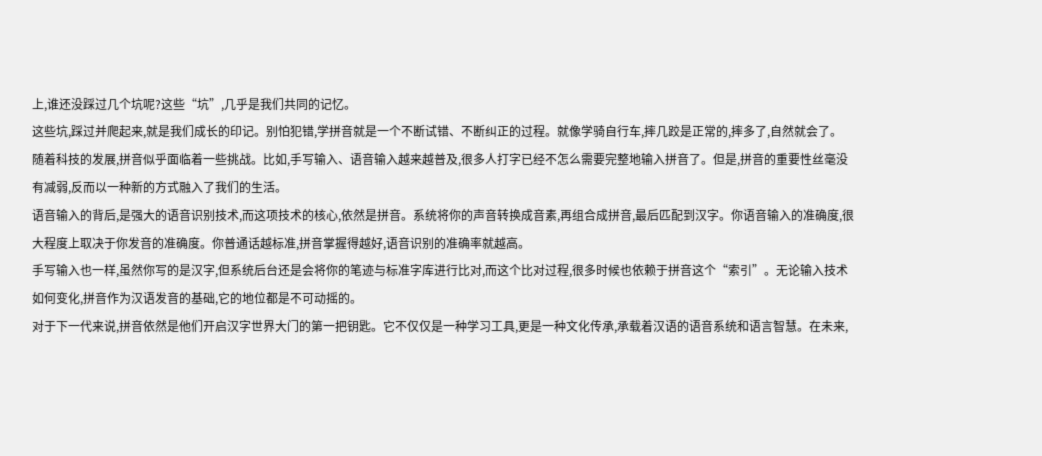上,谁还没踩过几个坑呢?这些“坑”,几乎是我们共同的记忆。
这些坑,踩过并爬起来,就是我们成长的印记。别怕犯错,学拼音就是一个不断试错、不断纠正的过程。就像学骑自行车,摔几跤是正常的,摔多了,自然就会了。
随着科技的发展,拼音似乎面临着一些挑战。比如,手写输入、语音输入越来越普及,很多人打字已经不怎么需要完整地输入拼音了。但是,拼音的重要性丝毫没有减弱,反而以一种新的方式融入了我们的生活。
语音输入的背后,是强大的语音识别技术,而这项技术的核心,依然是拼音。系统将你的声音转换成音素,再组合成拼音,最后匹配到汉字。你语音输入的准确度,很大程度上取决于你发音的准确度。你普通话越标准,拼音掌握得越好,语音识别的准确率就越高。
手写输入也一样,虽然你写的是汉字,但系统后台还是会将你的笔迹与标准字库进行比对,而这个比对过程,很多时候也依赖于拼音这个“索引”。无论输入技术如何变化,拼音作为汉语发音的基础,它的地位都是不可动摇的。
对于下一代来说,拼音依然是他们开启汉字世界大门的第一把钥匙。它不仅仅是一种学习工具,更是一种文化传承,承载着汉语的语音系统和语言智慧。在未来,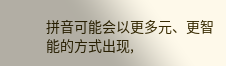拼音可能会以更多元、更智能的方式出现,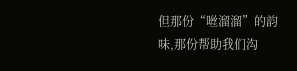但那份“咝溜溜”的韵味,那份帮助我们沟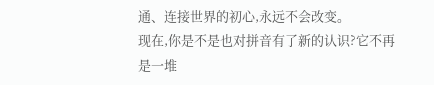通、连接世界的初心,永远不会改变。
现在,你是不是也对拼音有了新的认识?它不再是一堆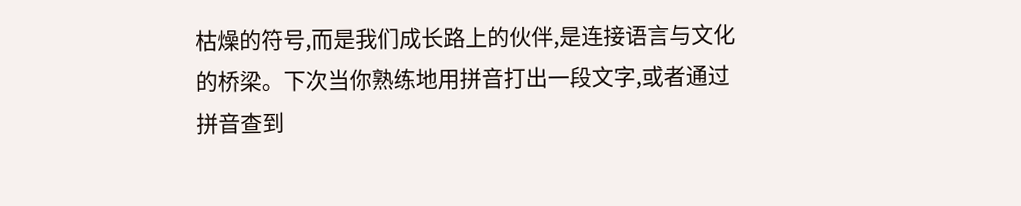枯燥的符号,而是我们成长路上的伙伴,是连接语言与文化的桥梁。下次当你熟练地用拼音打出一段文字,或者通过拼音查到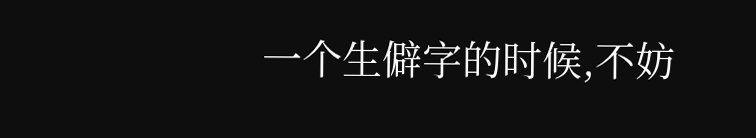一个生僻字的时候,不妨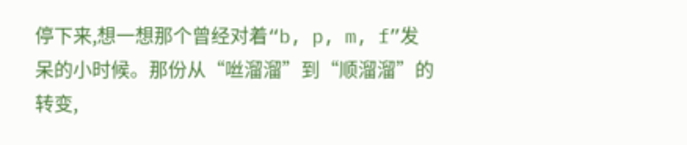停下来,想一想那个曾经对着“b, p, m, f”发呆的小时候。那份从“咝溜溜”到“顺溜溜”的转变,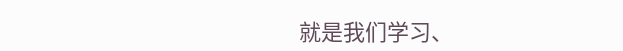就是我们学习、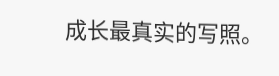成长最真实的写照。